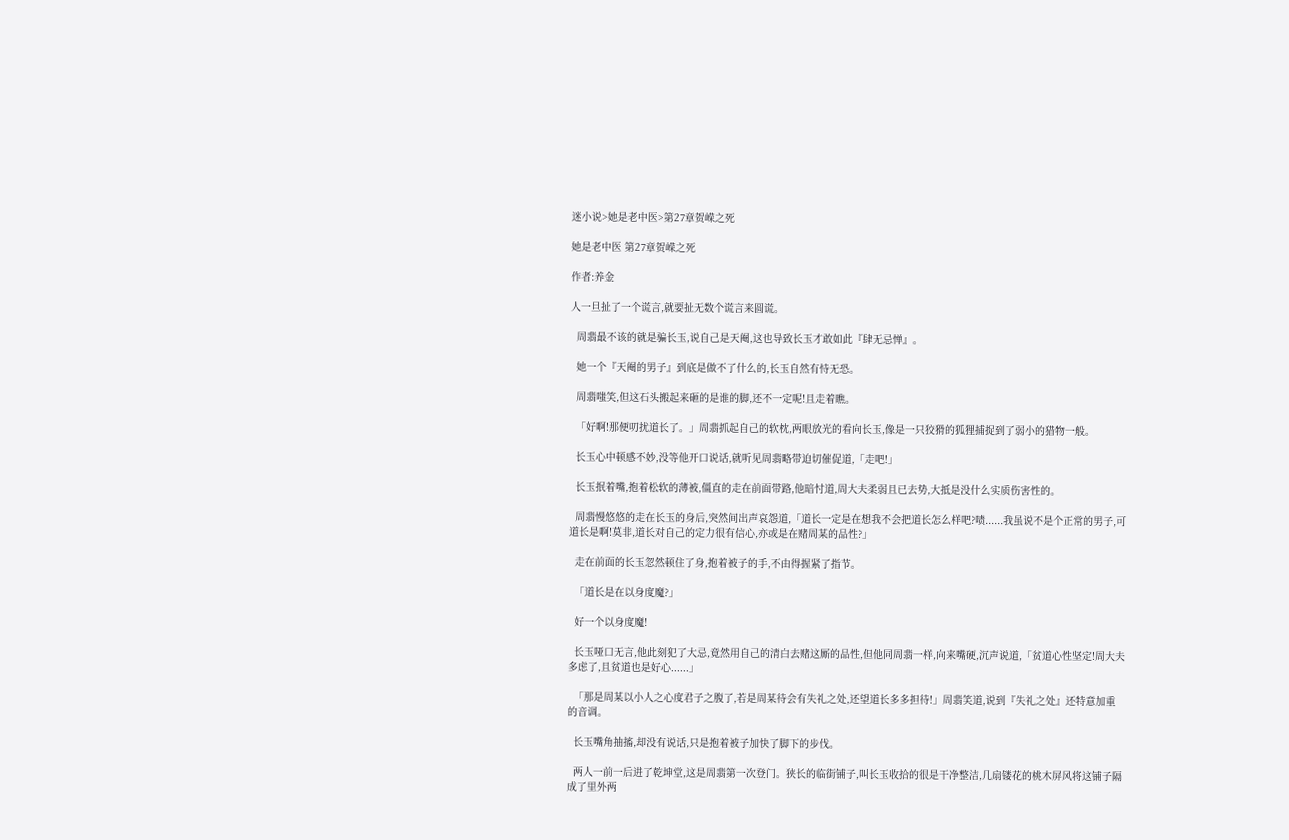迷小说>她是老中医>第27章贺嵘之死

她是老中医 第27章贺嵘之死

作者:养金

人一旦扯了一个谎言,就要扯无数个谎言来圆谎。

  周翡最不该的就是骗长玉,说自己是天阉,这也导致长玉才敢如此『肆无忌惮』。

  她一个『天阉的男子』到底是做不了什么的,长玉自然有恃无恐。

  周翡嗤笑,但这石头搬起来砸的是谁的脚,还不一定呢!且走着瞧。

  「好啊!那便叨扰道长了。」周翡抓起自己的软枕,两眼放光的看向长玉,像是一只狡猾的狐狸捕捉到了弱小的猎物一般。

  长玉心中顿感不妙,没等他开口说话,就听见周翡略带迫切催促道,「走吧!」

  长玉抿着嘴,抱着松软的薄被,僵直的走在前面带路,他暗忖道,周大夫柔弱且已去势,大抵是没什么实质伤害性的。

  周翡慢悠悠的走在长玉的身后,突然间出声哀怨道,「道长一定是在想我不会把道长怎么样吧?啧......我虽说不是个正常的男子,可道长是啊!莫非,道长对自己的定力很有信心,亦或是在赌周某的品性?」

  走在前面的长玉忽然顿住了身,抱着被子的手,不由得握紧了指节。

  「道长是在以身度魔?」

  好一个以身度魔!

  长玉哑口无言,他此刻犯了大忌,竟然用自己的清白去赌这厮的品性,但他同周翡一样,向来嘴硬,沉声说道,「贫道心性坚定!周大夫多虑了,且贫道也是好心......」

  「那是周某以小人之心度君子之腹了,若是周某待会有失礼之处,还望道长多多担待!」周翡笑道,说到『失礼之处』还特意加重的音调。

  长玉嘴角抽搐,却没有说话,只是抱着被子加快了脚下的步伐。

  两人一前一后进了乾坤堂,这是周翡第一次登门。狭长的临街铺子,叫长玉收拾的很是干净整洁,几扇镂花的桃木屏风将这铺子隔成了里外两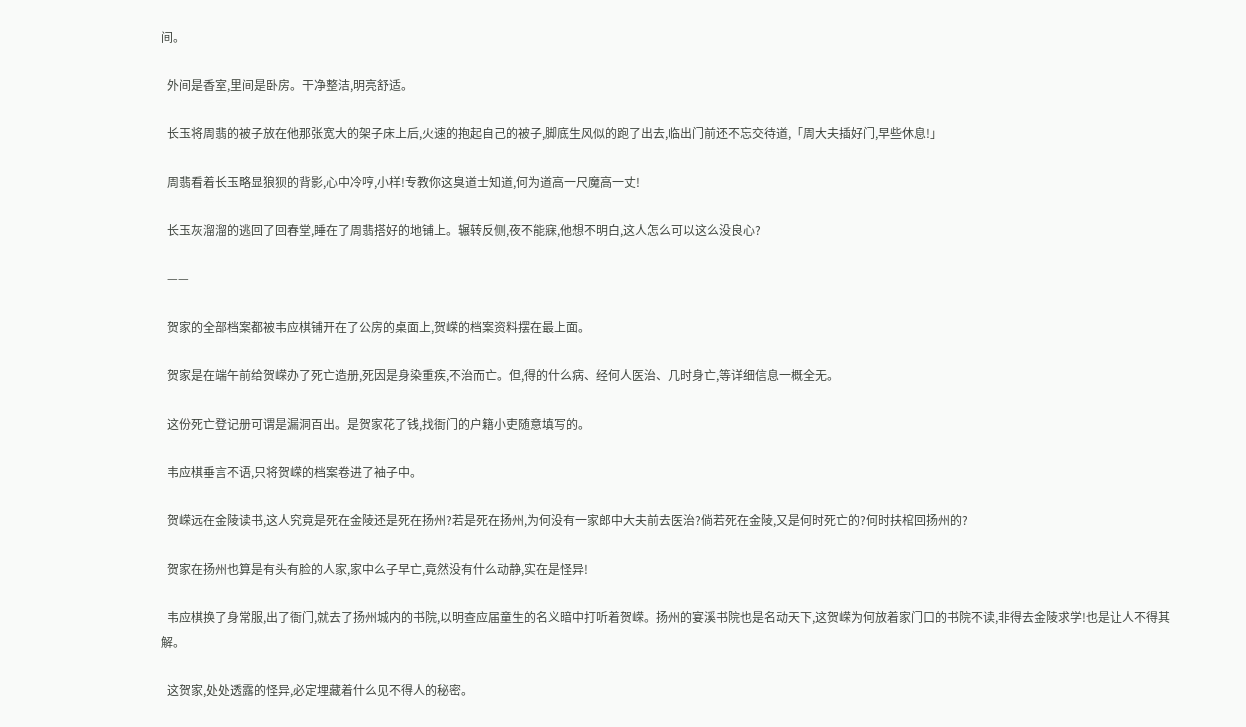间。

  外间是香室,里间是卧房。干净整洁,明亮舒适。

  长玉将周翡的被子放在他那张宽大的架子床上后,火速的抱起自己的被子,脚底生风似的跑了出去,临出门前还不忘交待道,「周大夫插好门,早些休息!」

  周翡看着长玉略显狼狈的背影,心中冷哼,小样!专教你这臭道士知道,何为道高一尺魔高一丈!

  长玉灰溜溜的逃回了回春堂,睡在了周翡搭好的地铺上。辗转反侧,夜不能寐,他想不明白,这人怎么可以这么没良心?

  ——

  贺家的全部档案都被韦应棋铺开在了公房的桌面上,贺嵘的档案资料摆在最上面。

  贺家是在端午前给贺嵘办了死亡造册,死因是身染重疾,不治而亡。但,得的什么病、经何人医治、几时身亡,等详细信息一概全无。

  这份死亡登记册可谓是漏洞百出。是贺家花了钱,找衙门的户籍小吏随意填写的。

  韦应棋垂言不语,只将贺嵘的档案卷进了袖子中。

  贺嵘远在金陵读书,这人究竟是死在金陵还是死在扬州?若是死在扬州,为何没有一家郎中大夫前去医治?倘若死在金陵,又是何时死亡的?何时扶棺回扬州的?

  贺家在扬州也算是有头有脸的人家,家中么子早亡,竟然没有什么动静,实在是怪异!

  韦应棋换了身常服,出了衙门,就去了扬州城内的书院,以明查应届童生的名义暗中打听着贺嵘。扬州的宴溪书院也是名动天下,这贺嵘为何放着家门口的书院不读,非得去金陵求学!也是让人不得其解。

  这贺家,处处透露的怪异,必定埋藏着什么见不得人的秘密。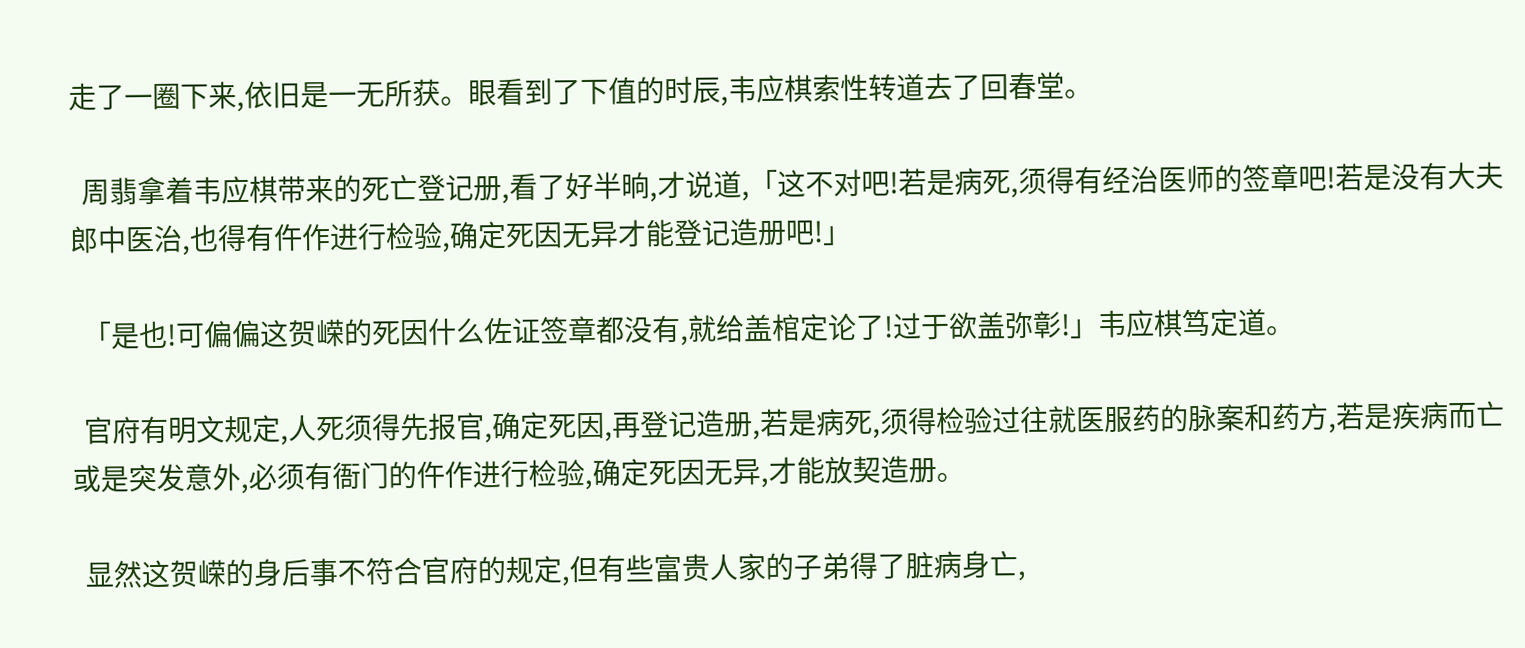走了一圈下来,依旧是一无所获。眼看到了下值的时辰,韦应棋索性转道去了回春堂。

  周翡拿着韦应棋带来的死亡登记册,看了好半晌,才说道,「这不对吧!若是病死,须得有经治医师的签章吧!若是没有大夫郎中医治,也得有仵作进行检验,确定死因无异才能登记造册吧!」

  「是也!可偏偏这贺嵘的死因什么佐证签章都没有,就给盖棺定论了!过于欲盖弥彰!」韦应棋笃定道。

  官府有明文规定,人死须得先报官,确定死因,再登记造册,若是病死,须得检验过往就医服药的脉案和药方,若是疾病而亡或是突发意外,必须有衙门的仵作进行检验,确定死因无异,才能放契造册。

  显然这贺嵘的身后事不符合官府的规定,但有些富贵人家的子弟得了脏病身亡,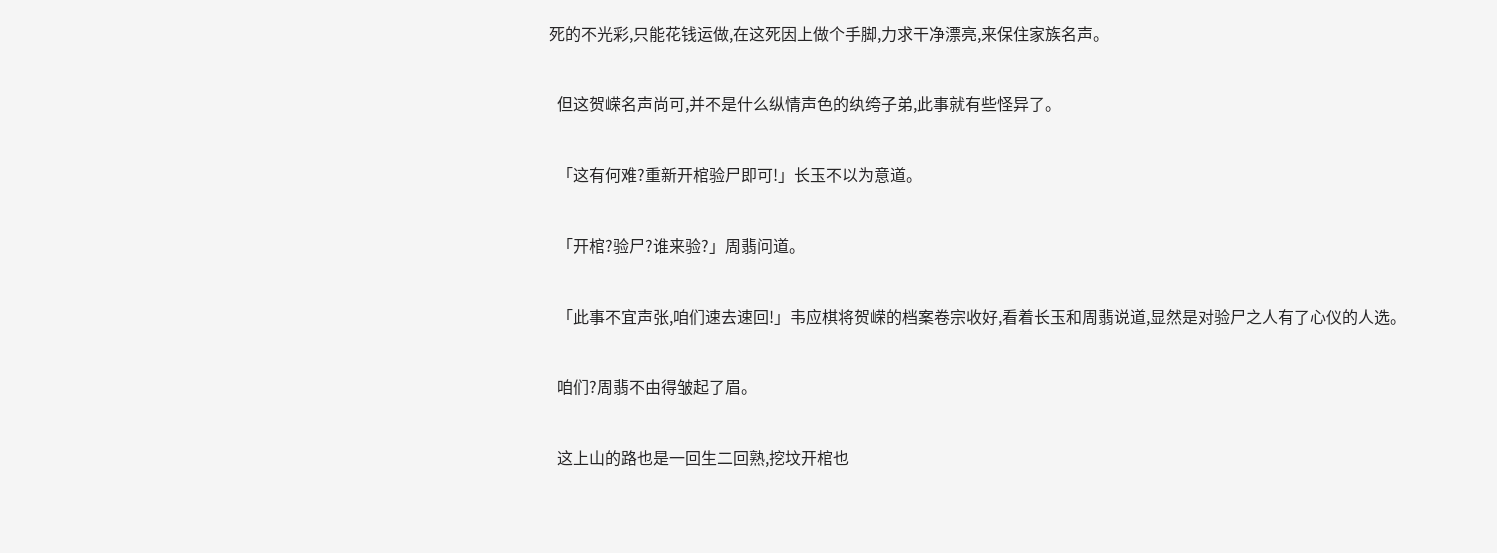死的不光彩,只能花钱运做,在这死因上做个手脚,力求干净漂亮,来保住家族名声。

  但这贺嵘名声尚可,并不是什么纵情声色的纨绔子弟,此事就有些怪异了。

  「这有何难?重新开棺验尸即可!」长玉不以为意道。

  「开棺?验尸?谁来验?」周翡问道。

  「此事不宜声张,咱们速去速回!」韦应棋将贺嵘的档案卷宗收好,看着长玉和周翡说道,显然是对验尸之人有了心仪的人选。

  咱们?周翡不由得皱起了眉。

  这上山的路也是一回生二回熟,挖坟开棺也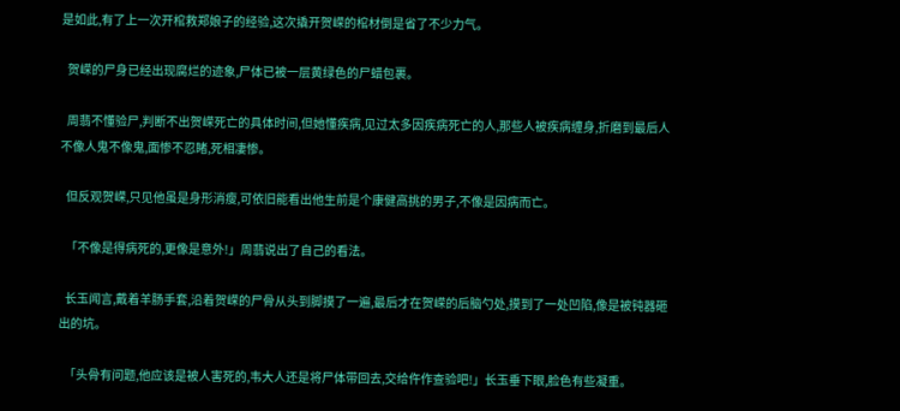是如此,有了上一次开棺救郑娘子的经验,这次撬开贺嵘的棺材倒是省了不少力气。

  贺嵘的尸身已经出现腐烂的迹象,尸体已被一层黄绿色的尸蜡包裹。

  周翡不懂验尸,判断不出贺嵘死亡的具体时间,但她懂疾病,见过太多因疾病死亡的人,那些人被疾病缠身,折磨到最后人不像人鬼不像鬼,面惨不忍睹,死相凄惨。

  但反观贺嵘,只见他虽是身形消瘦,可依旧能看出他生前是个康健高挑的男子,不像是因病而亡。

  「不像是得病死的,更像是意外!」周翡说出了自己的看法。

  长玉闻言,戴着羊肠手套,沿着贺嵘的尸骨从头到脚摸了一遍,最后才在贺嵘的后脑勺处,摸到了一处凹陷,像是被钝器砸出的坑。

  「头骨有问题,他应该是被人害死的,韦大人还是将尸体带回去,交给仵作查验吧!」长玉垂下眼,脸色有些凝重。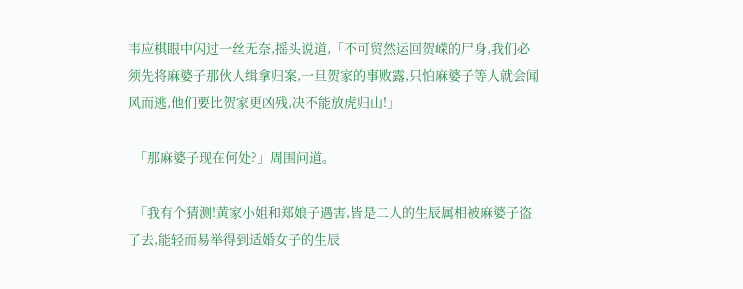韦应棋眼中闪过一丝无奈,摇头说道,「不可贸然运回贺嵘的尸身,我们必须先将麻婆子那伙人缉拿归案,一旦贺家的事败露,只怕麻婆子等人就会闻风而逃,他们要比贺家更凶残,决不能放虎归山!」

  「那麻婆子现在何处?」周围问道。

  「我有个猜测!黄家小姐和郑娘子遇害,皆是二人的生辰属相被麻婆子盗了去,能轻而易举得到适婚女子的生辰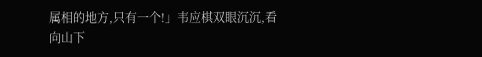属相的地方,只有一个!」韦应棋双眼沉沉,看向山下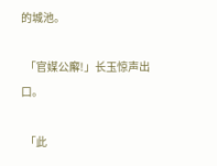的城池。

  「官媒公廨!」长玉惊声出口。

  「此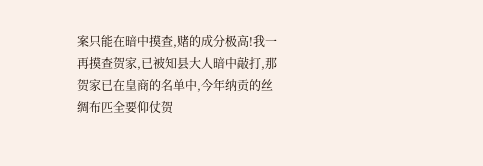案只能在暗中摸查,赌的成分极高!我一再摸查贺家,已被知县大人暗中敲打,那贺家已在皇商的名单中,今年纳贡的丝绸布匹全要仰仗贺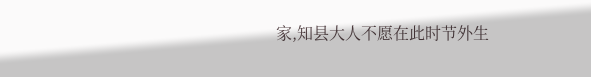家,知县大人不愿在此时节外生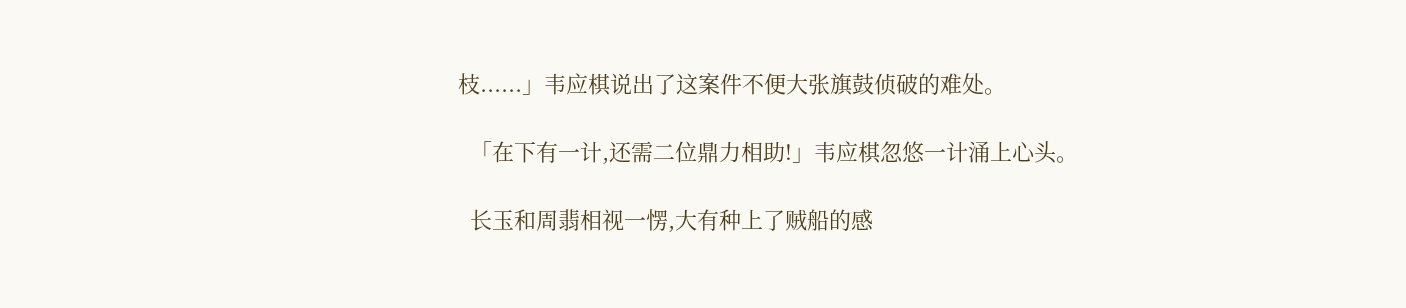枝......」韦应棋说出了这案件不便大张旗鼓侦破的难处。

  「在下有一计,还需二位鼎力相助!」韦应棋忽悠一计涌上心头。

  长玉和周翡相视一愣,大有种上了贼船的感